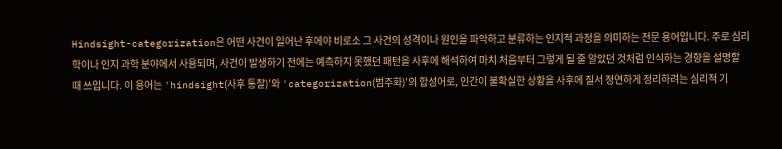Hindsight-categorization은 어떤 사건이 일어난 후에야 비로소 그 사건의 성격이나 원인을 파악하고 분류하는 인지적 과정을 의미하는 전문 용어입니다. 주로 심리학이나 인지 과학 분야에서 사용되며, 사건이 발생하기 전에는 예측하지 못했던 패턴을 사후에 해석하여 마치 처음부터 그렇게 될 줄 알았던 것처럼 인식하는 경향을 설명할 때 쓰입니다. 이 용어는 'hindsight(사후 통찰)'와 'categorization(범주화)'의 합성어로, 인간이 불확실한 상황을 사후에 질서 정연하게 정리하려는 심리적 기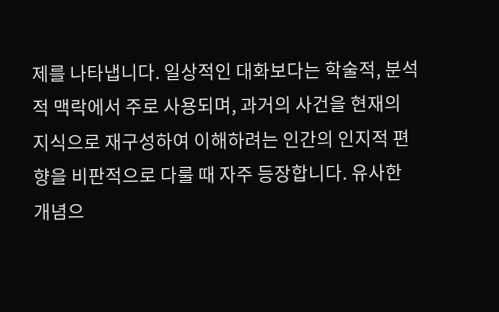제를 나타냅니다. 일상적인 대화보다는 학술적, 분석적 맥락에서 주로 사용되며, 과거의 사건을 현재의 지식으로 재구성하여 이해하려는 인간의 인지적 편향을 비판적으로 다룰 때 자주 등장합니다. 유사한 개념으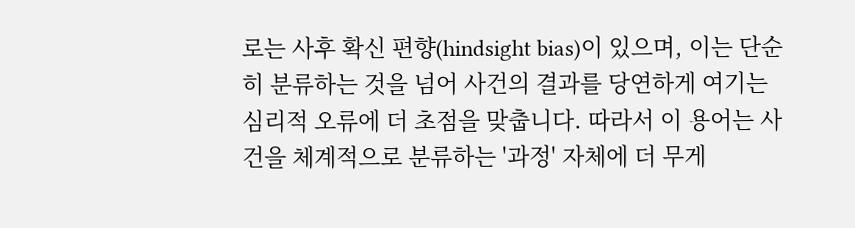로는 사후 확신 편향(hindsight bias)이 있으며, 이는 단순히 분류하는 것을 넘어 사건의 결과를 당연하게 여기는 심리적 오류에 더 초점을 맞춥니다. 따라서 이 용어는 사건을 체계적으로 분류하는 '과정' 자체에 더 무게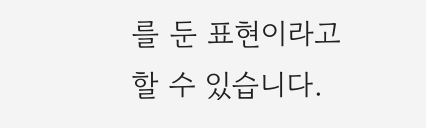를 둔 표현이라고 할 수 있습니다.